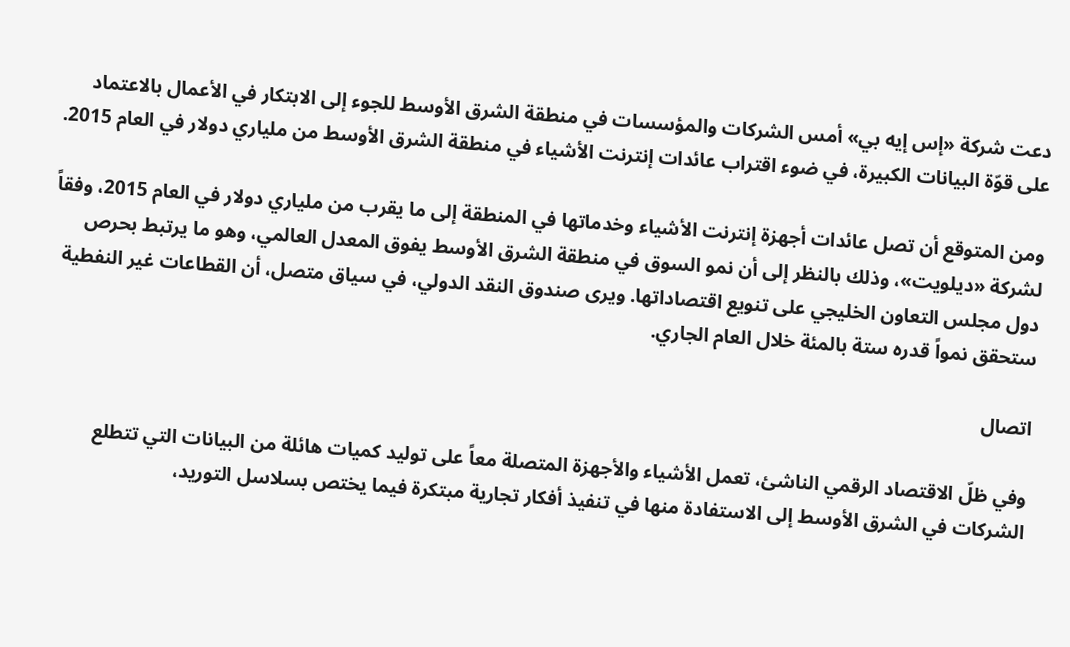دعت شركة «إس إيه بي» أمس الشركات والمؤسسات في منطقة الشرق الأوسط للجوء إلى الابتكار في الأعمال بالاعتماد على قوّة البيانات الكبيرة، في ضوء اقتراب عائدات إنترنت الأشياء في منطقة الشرق الأوسط من ملياري دولار في العام 2015.

ومن المتوقع أن تصل عائدات أجهزة إنترنت الأشياء وخدماتها في المنطقة إلى ما يقرب من ملياري دولار في العام 2015، وفقاً لشركة «ديلويت»، وذلك بالنظر إلى أن نمو السوق في منطقة الشرق الأوسط يفوق المعدل العالمي، وهو ما يرتبط بحرص دول مجلس التعاون الخليجي على تنويع اقتصاداتها. ويرى صندوق النقد الدولي، في سياق متصل، أن القطاعات غير النفطية ستحقق نمواً قدره ستة بالمئة خلال العام الجاري.

اتصال

وفي ظلّ الاقتصاد الرقمي الناشئ، تعمل الأشياء والأجهزة المتصلة معاً على توليد كميات هائلة من البيانات التي تتطلع الشركات في الشرق الأوسط إلى الاستفادة منها في تنفيذ أفكار تجارية مبتكرة فيما يختص بسلاسل التوريد،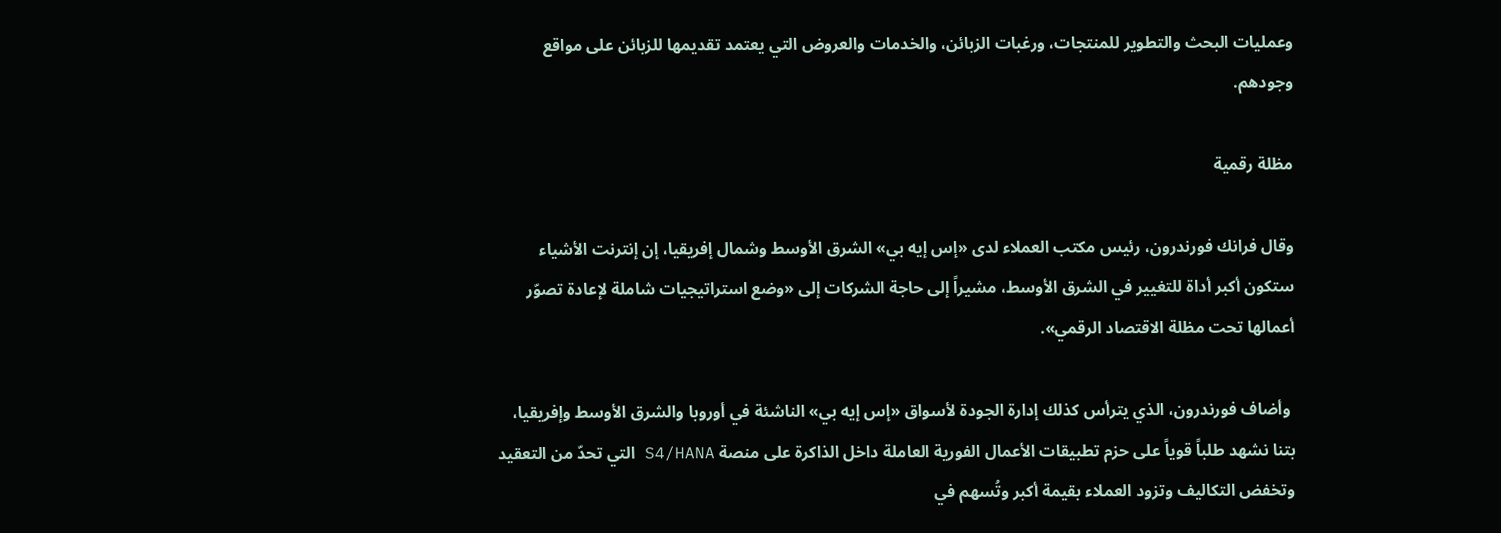وعمليات البحث والتطوير للمنتجات، ورغبات الزبائن، والخدمات والعروض التي يعتمد تقديمها للزبائن على مواقع وجودهم.

مظلة رقمية

وقال فرانك فورندرون، رئيس مكتب العملاء لدى «إس إيه بي» الشرق الأوسط وشمال إفريقيا، إن إنترنت الأشياء ستكون أكبر أداة للتغيير في الشرق الأوسط، مشيراً إلى حاجة الشركات إلى «وضع استراتيجيات شاملة لإعادة تصوّر أعمالها تحت مظلة الاقتصاد الرقمي».

 وأضاف فورندرون، الذي يترأس كذلك إدارة الجودة لأسواق «إس إيه بي» الناشئة في أوروبا والشرق الأوسط وإفريقيا، بتنا نشهد طلباً قوياً على حزم تطبيقات الأعمال الفورية العاملة داخل الذاكرة على منصة S4/HANA التي تحدّ من التعقيد وتخفض التكاليف وتزود العملاء بقيمة أكبر وتُسهم في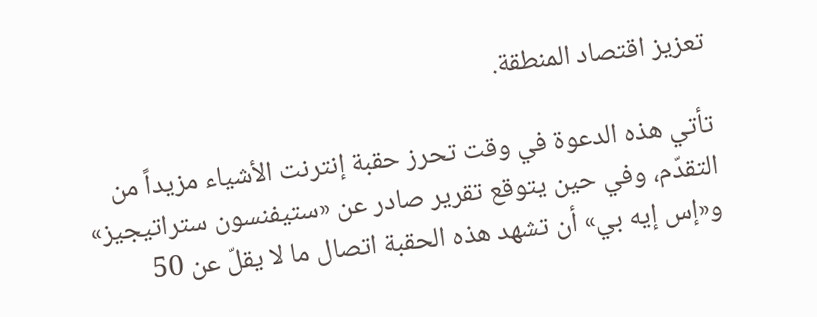تعزيز اقتصاد المنطقة.

تأتي هذه الدعوة في وقت تحرز حقبة إنترنت الأشياء مزيداً من التقدّم، وفي حين يتوقع تقرير صادر عن «ستيفنسون ستراتيجيز» و«إس إيه بي» أن تشهد هذه الحقبة اتصال ما لا يقلّ عن 50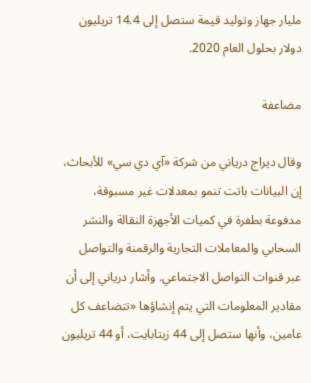مليار جهاز وتوليد قيمة ستصل إلى 14.4 تريليون دولار بحلول العام 2020.

مضاعفة

وقال ديراج درياني من شركة «آي دي سي» للأبحاث، إن البيانات باتت تنمو بمعدلات غير مسبوقة، مدفوعة بطفرة في كميات الأجهزة النقالة والنشر السحابي والمعاملات التجارية والرقمنة والتواصل عبر قنوات التواصل الاجتماعي. وأشار درياني إلى أن مقادير المعلومات التي يتم إنشاؤها «تتضاعف كل عامين، وأنها ستصل إلى 44 زيتابايت، أو 44 تريليون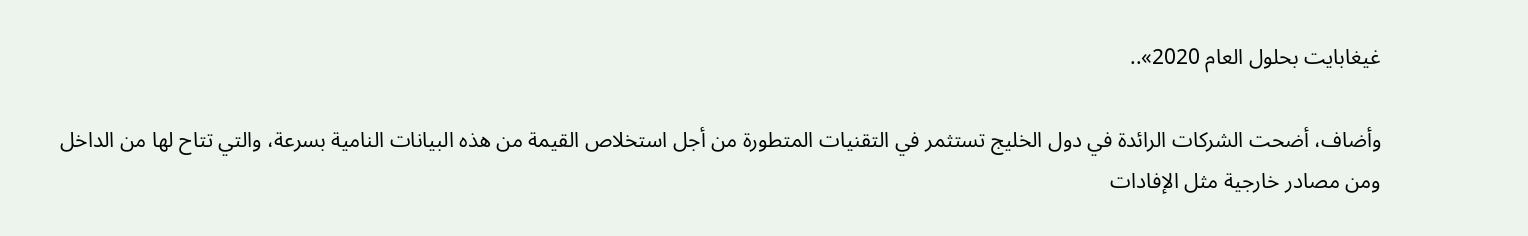غيغابايت بحلول العام 2020»..

وأضاف، أضحت الشركات الرائدة في دول الخليج تستثمر في التقنيات المتطورة من أجل استخلاص القيمة من هذه البيانات النامية بسرعة، والتي تتاح لها من الداخل ومن مصادر خارجية مثل الإفادات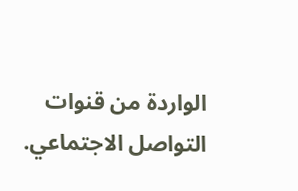الواردة من قنوات التواصل الاجتماعي.